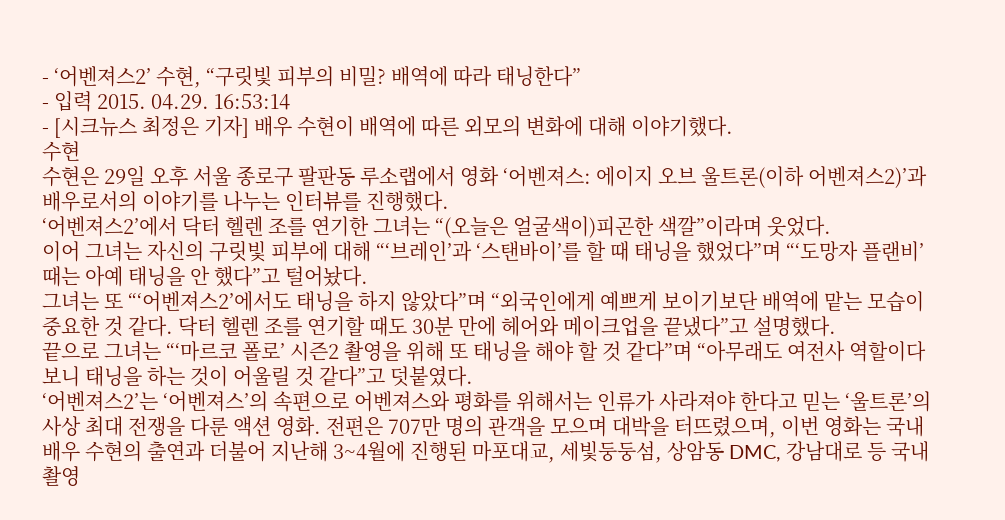- ‘어벤져스2’ 수현, “구릿빛 피부의 비밀? 배역에 따라 태닝한다”
- 입력 2015. 04.29. 16:53:14
- [시크뉴스 최정은 기자] 배우 수현이 배역에 따른 외모의 변화에 대해 이야기했다.
수현
수현은 29일 오후 서울 종로구 팔판동 루소랩에서 영화 ‘어벤져스: 에이지 오브 울트론(이하 어벤져스2)’과 배우로서의 이야기를 나누는 인터뷰를 진행했다.
‘어벤져스2’에서 닥터 헬렌 조를 연기한 그녀는 “(오늘은 얼굴색이)피곤한 색깔”이라며 웃었다.
이어 그녀는 자신의 구릿빛 피부에 대해 “‘브레인’과 ‘스탠바이’를 할 때 태닝을 했었다”며 “‘도망자 플랜비’때는 아예 태닝을 안 했다”고 털어놨다.
그녀는 또 “‘어벤져스2’에서도 태닝을 하지 않았다”며 “외국인에게 예쁘게 보이기보단 배역에 맡는 모습이 중요한 것 같다. 닥터 헬렌 조를 연기할 때도 30분 만에 헤어와 메이크업을 끝냈다”고 설명했다.
끝으로 그녀는 “‘마르코 폴로’ 시즌2 촬영을 위해 또 태닝을 해야 할 것 같다”며 “아무래도 여전사 역할이다 보니 태닝을 하는 것이 어울릴 것 같다”고 덧붙였다.
‘어벤져스2’는 ‘어벤져스’의 속편으로 어벤져스와 평화를 위해서는 인류가 사라져야 한다고 믿는 ‘울트론’의 사상 최대 전쟁을 다룬 액션 영화. 전편은 707만 명의 관객을 모으며 대박을 터뜨렸으며, 이번 영화는 국내 배우 수현의 출연과 더불어 지난해 3~4월에 진행된 마포대교, 세빛둥둥섬, 상암동 DMC, 강남대로 등 국내 촬영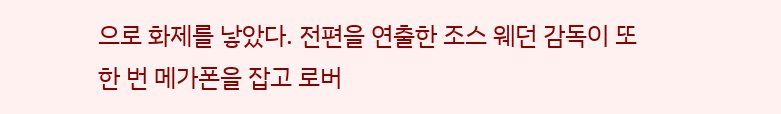으로 화제를 낳았다. 전편을 연출한 조스 웨던 감독이 또 한 번 메가폰을 잡고 로버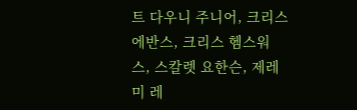트 다우니 주니어, 크리스 에반스, 크리스 헴스워스, 스칼렛 요한슨, 제레미 레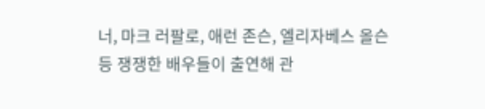너, 마크 러팔로, 애런 존슨, 엘리자베스 올슨 등 쟁쟁한 배우들이 출연해 관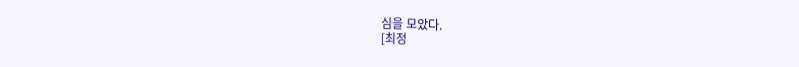심을 모았다.
[최정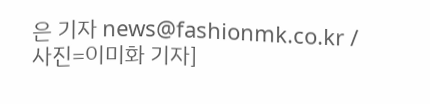은 기자 news@fashionmk.co.kr / 사진=이미화 기자]